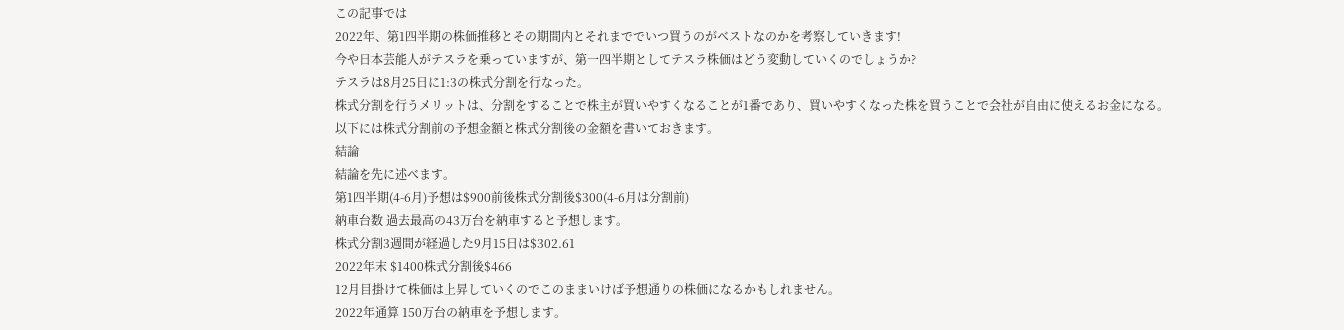この記事では
2022年、第1四半期の株価推移とその期間内とそれまででいつ買うのがベストなのかを考察していきます!
今や日本芸能人がテスラを乗っていますが、第一四半期としてテスラ株価はどう変動していくのでしょうか?
テスラは8月25日に1:3の株式分割を行なった。
株式分割を行うメリットは、分割をすることで株主が買いやすくなることが1番であり、買いやすくなった株を買うことで会社が自由に使えるお金になる。
以下には株式分割前の予想金額と株式分割後の金額を書いておきます。
結論
結論を先に述べます。
第1四半期(4-6月)予想は$900前後株式分割後$300(4-6月は分割前)
納車台数 過去最高の43万台を納車すると予想します。
株式分割3週間が経過した9月15日は$302.61
2022年末 $1400株式分割後$466
12月目掛けて株価は上昇していくのでこのままいけば予想通りの株価になるかもしれません。
2022年通算 150万台の納車を予想します。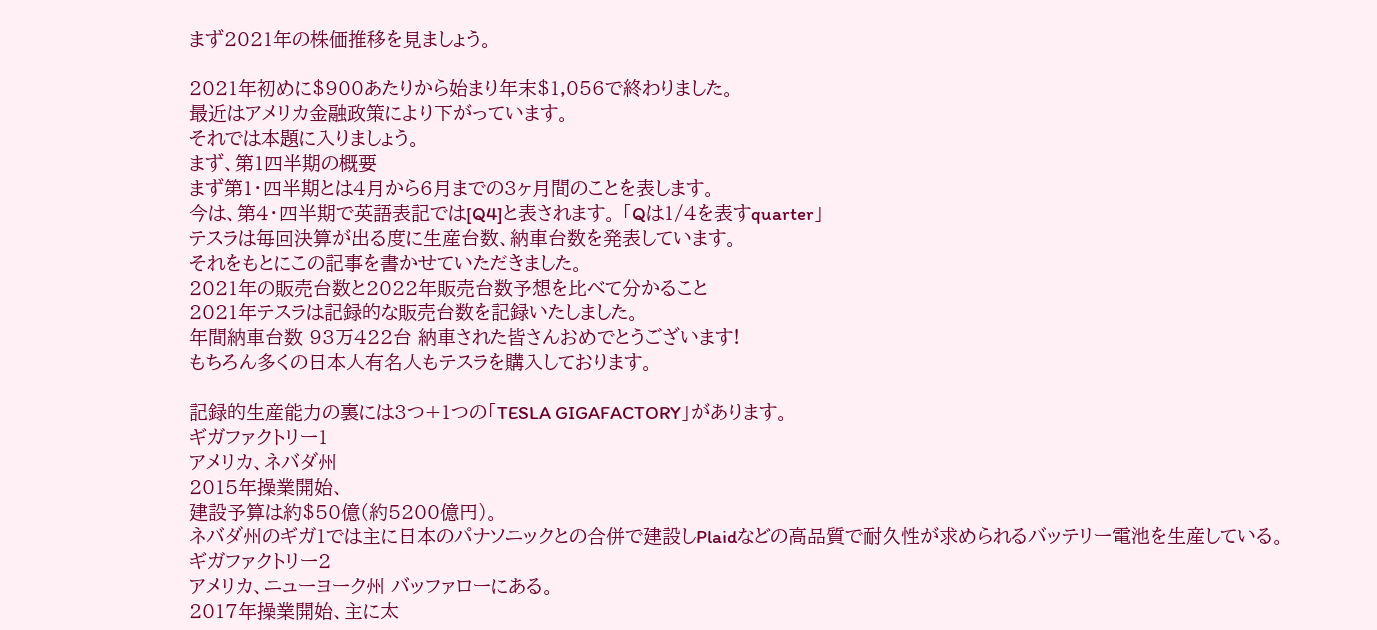まず2021年の株価推移を見ましょう。

2021年初めに$900あたりから始まり年末$1,056で終わりました。
最近はアメリカ金融政策により下がっています。
それでは本題に入りましょう。
まず、第1四半期の概要
まず第1・四半期とは4月から6月までの3ヶ月間のことを表します。
今は、第4・四半期で英語表記では[Q4]と表されます。 「Qは1/4を表すquarter」
テスラは毎回決算が出る度に生産台数、納車台数を発表しています。
それをもとにこの記事を書かせていただきました。
2021年の販売台数と2022年販売台数予想を比べて分かること
2021年テスラは記録的な販売台数を記録いたしました。
年間納車台数 93万422台 納車された皆さんおめでとうございます!
もちろん多くの日本人有名人もテスラを購入しております。

記録的生産能力の裏には3つ+1つの「TESLA GIGAFACTORY」があります。
ギガファクトリー1
アメリカ、ネバダ州
2015年操業開始、
建設予算は約$50億(約5200億円)。
ネバダ州のギガ1では主に日本のパナソニックとの合併で建設しPlaidなどの高品質で耐久性が求められるバッテリー電池を生産している。
ギガファクトリー2
アメリカ、ニューヨーク州 バッファローにある。
2017年操業開始、主に太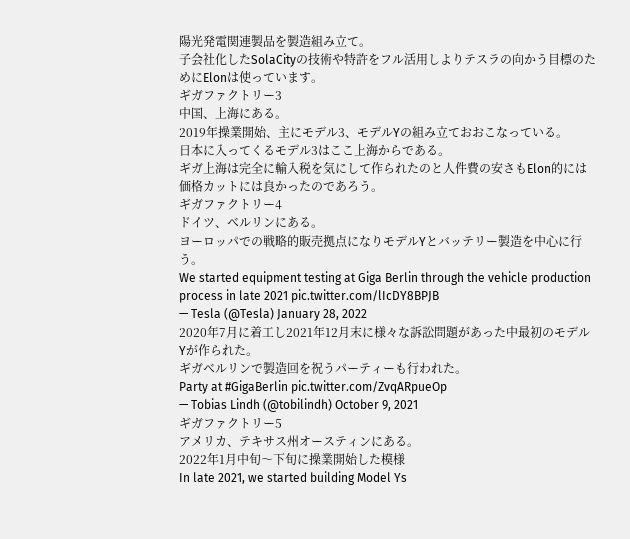陽光発電関連製品を製造組み立て。
子会社化したSolaCityの技術や特許をフル活用しよりテスラの向かう目標のためにElonは使っています。
ギガファクトリー3
中国、上海にある。
2019年操業開始、主にモデル3、モデルYの組み立ておおこなっている。
日本に入ってくるモデル3はここ上海からである。
ギガ上海は完全に輸入税を気にして作られたのと人件費の安さもElon的には価格カットには良かったのであろう。
ギガファクトリー4
ドイツ、ベルリンにある。
ヨーロッパでの戦略的販売拠点になりモデルYとバッテリー製造を中心に行う。
We started equipment testing at Giga Berlin through the vehicle production process in late 2021 pic.twitter.com/lIcDY8BPJB
— Tesla (@Tesla) January 28, 2022
2020年7月に着工し2021年12月末に様々な訴訟問題があった中最初のモデルYが作られた。
ギガベルリンで製造回を祝うパーティーも行われた。
Party at #GigaBerlin pic.twitter.com/ZvqARpueOp
— Tobias Lindh (@tobilindh) October 9, 2021
ギガファクトリー5
アメリカ、テキサス州オースティンにある。
2022年1月中旬〜下旬に操業開始した模様
In late 2021, we started building Model Ys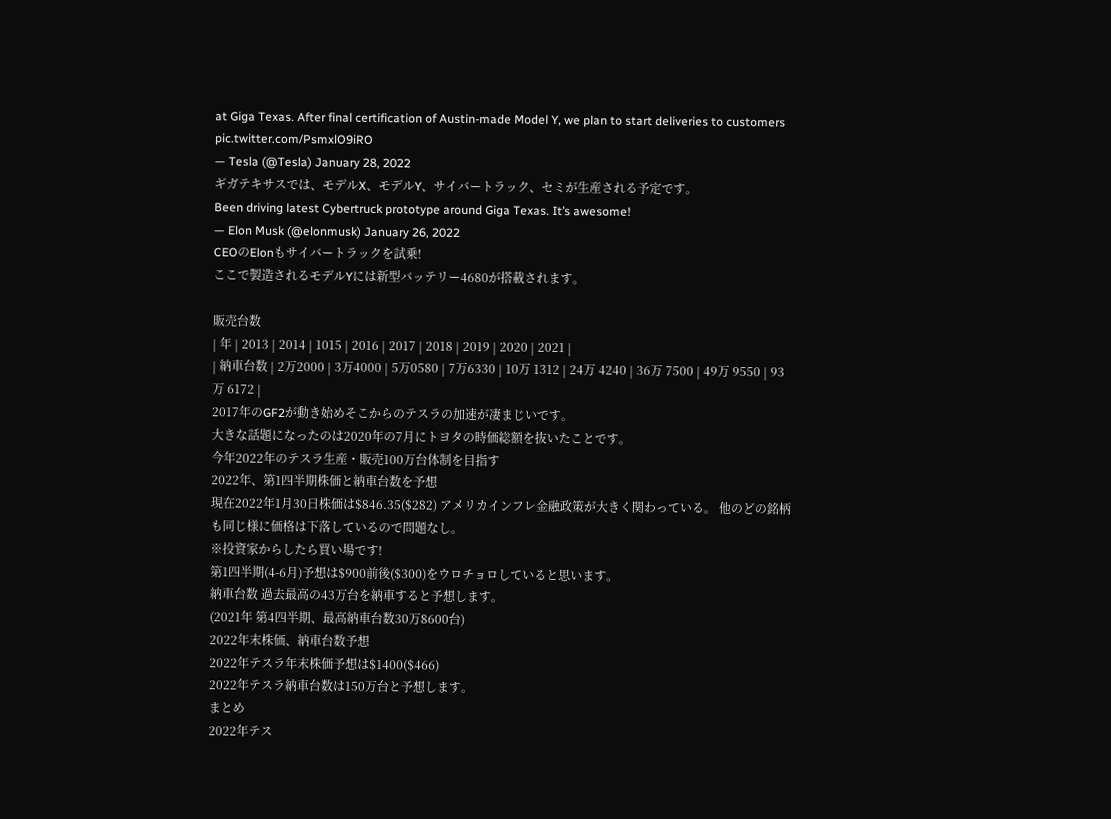at Giga Texas. After final certification of Austin-made Model Y, we plan to start deliveries to customers pic.twitter.com/PsmxlO9iRO
— Tesla (@Tesla) January 28, 2022
ギガテキサスでは、モデルX、モデルY、サイバートラック、セミが生産される予定です。
Been driving latest Cybertruck prototype around Giga Texas. It’s awesome!
— Elon Musk (@elonmusk) January 26, 2022
CEOのElonもサイバートラックを試乗!
ここで製造されるモデルYには新型バッテリー4680が搭載されます。

販売台数
| 年 | 2013 | 2014 | 1015 | 2016 | 2017 | 2018 | 2019 | 2020 | 2021 |
| 納車台数 | 2万2000 | 3万4000 | 5万0580 | 7万6330 | 10万 1312 | 24万 4240 | 36万 7500 | 49万 9550 | 93万 6172 |
2017年のGF2が動き始めそこからのテスラの加速が凄まじいです。
大きな話題になったのは2020年の7月にトヨタの時価総額を抜いたことです。
今年2022年のテスラ生産・販売100万台体制を目指す
2022年、第1四半期株価と納車台数を予想
現在2022年1月30日株価は$846.35($282) アメリカインフレ金融政策が大きく関わっている。 他のどの銘柄も同じ様に価格は下落しているので問題なし。
※投資家からしたら買い場です!
第1四半期(4-6月)予想は$900前後($300)をウロチョロしていると思います。
納車台数 過去最高の43万台を納車すると予想します。
(2021年 第4四半期、最高納車台数30万8600台)
2022年末株価、納車台数予想
2022年テスラ年末株価予想は$1400($466)
2022年テスラ納車台数は150万台と予想します。
まとめ
2022年テス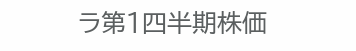ラ第1四半期株価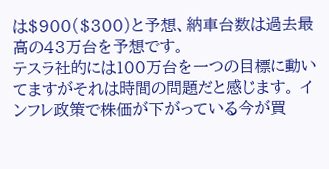は$900($300)と予想、納車台数は過去最高の43万台を予想です。
テスラ社的には100万台を一つの目標に動いてますがそれは時間の問題だと感じます。 インフレ政策で株価が下がっている今が買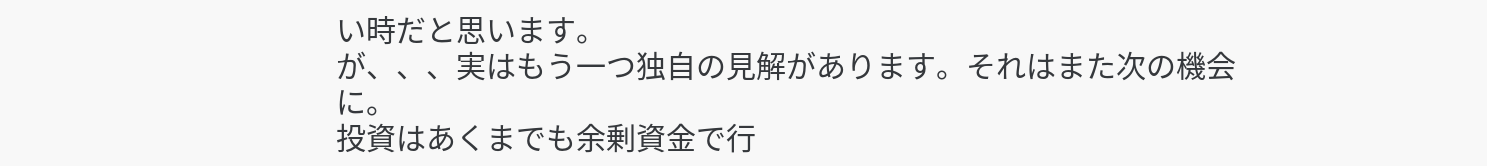い時だと思います。
が、、、実はもう一つ独自の見解があります。それはまた次の機会に。
投資はあくまでも余剰資金で行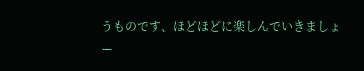うものです、ほどほどに楽しんでいきましょー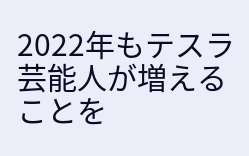2022年もテスラ芸能人が増えることを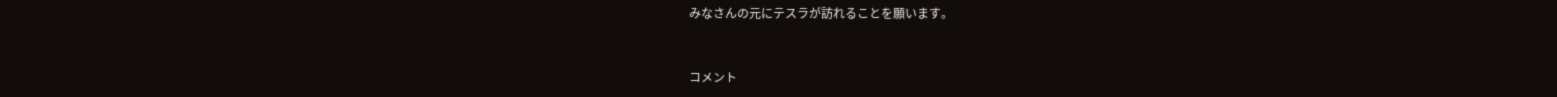みなさんの元にテスラが訪れることを願います。



コメント